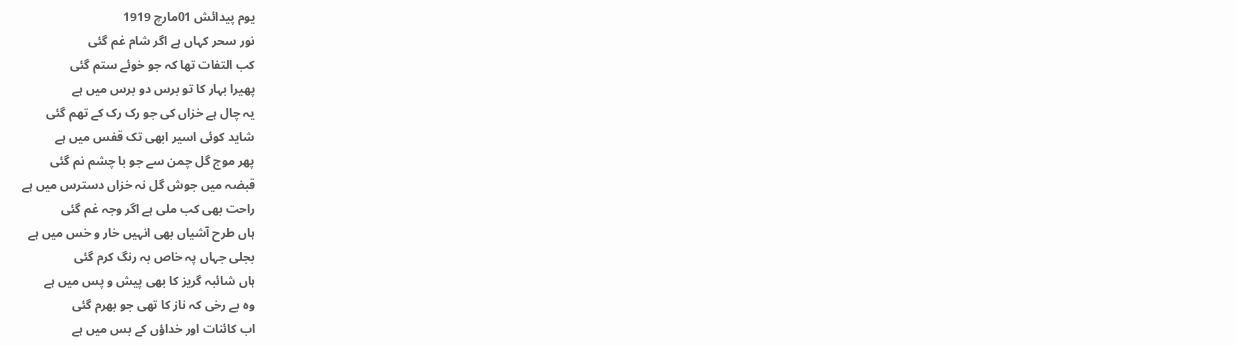یوم پیدائش 01مارچ 1919
نور سحر کہاں ہے اگر شام غم گئی
کب التفات تھا کہ جو خوئے ستم گئی
پھیرا بہار کا تو برس دو برس میں ہے
یہ چال ہے خزاں کی جو رک رک کے تھم گئی
شاید کوئی اسیر ابھی تک قفس میں ہے
پھر موج گل چمن سے جو با چشم نم گئی
قبضہ میں جوش گل نہ خزاں دسترس میں ہے
راحت بھی کب ملی ہے اگر وجہ غم گئی
ہاں طرح آشیاں بھی انہیں خار و خس میں ہے
بجلی جہاں پہ خاص بہ رنگ کرم گئی
ہاں شائبہ گریز کا بھی پیش و پس میں ہے
وہ بے رخی کہ ناز کا تھی جو بھرم گئی
اب کائنات اور خداؤں کے بس میں ہے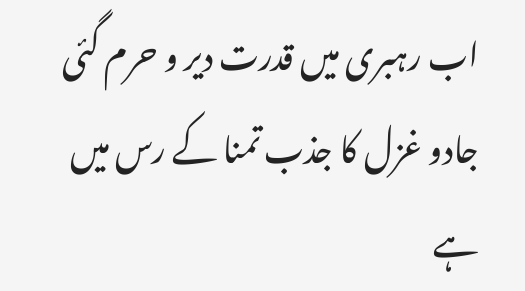اب رہبری میں قدرت دیر و حرم گئی
جادو غزل کا جذب تمنا کے رس میں ہے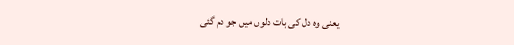یعنی وہ دل کی بات دلوں میں جو دم گئی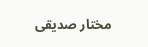مختار صدیقی